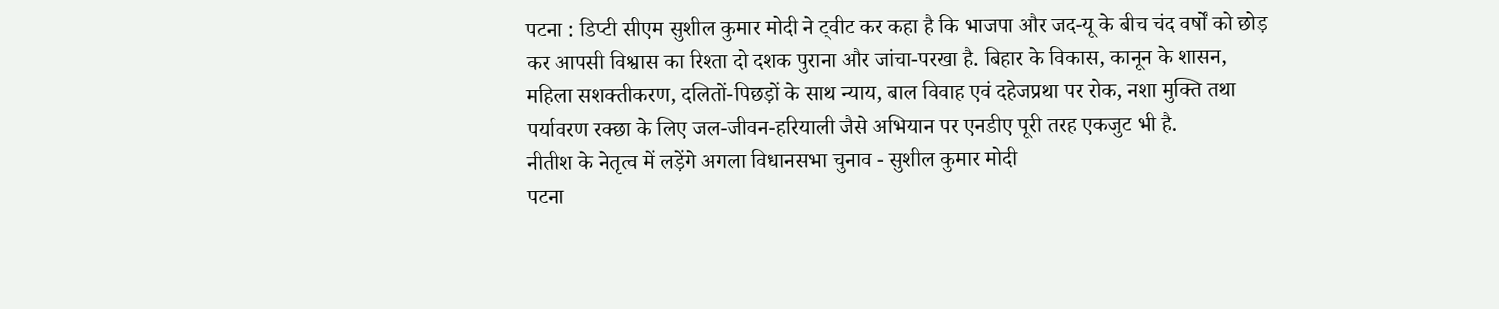पटना : डिप्टी सीएम सुशील कुमार मोदी ने ट्वीट कर कहा है कि भाजपा और जद-यू के बीच चंद वर्षों को छोड़ कर आपसी विश्वास का रिश्ता दो दशक पुराना और जांचा-परखा है. बिहार के विकास, कानून के शासन, महिला सशक्तीकरण, दलितों-पिछड़ों के साथ न्याय, बाल विवाह एवं दहेजप्रथा पर रोक, नशा मुक्ति तथा पर्यावरण रक्छा के लिए जल-जीवन-हरियाली जैसे अभियान पर एनडीए पूरी तरह एकजुट भी है.
नीतीश के नेतृत्व में लड़ेंगे अगला विधानसभा चुनाव - सुशील कुमार मोदी
पटना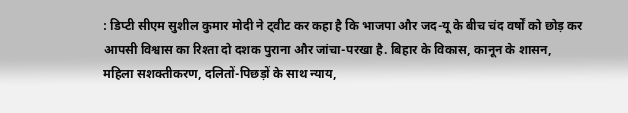: डिप्टी सीएम सुशील कुमार मोदी ने ट्वीट कर कहा है कि भाजपा और जद-यू के बीच चंद वर्षों को छोड़ कर आपसी विश्वास का रिश्ता दो दशक पुराना और जांचा-परखा है. बिहार के विकास, कानून के शासन, महिला सशक्तीकरण, दलितों-पिछड़ों के साथ न्याय,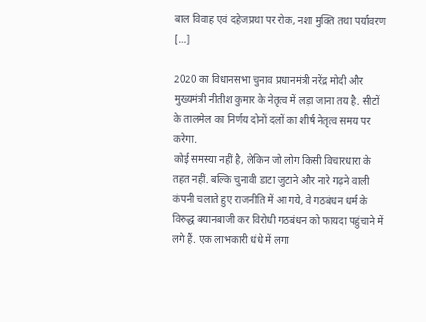बाल विवाह एवं दहेजप्रथा पर रोक, नशा मुक्ति तथा पर्यावरण […]

2020 का विधानसभा चुनाव प्रधानमंत्री नरेंद्र मोदी और मुख्यमंत्री नीतीश कुमार के नेतृत्व में लड़ा जाना तय है. सीटों के तालमेल का निर्णय दोनों दलों का शीर्ष नेतृत्व समय पर करेगा.
कोई समस्या नहीं है, लेकिन जो लोग किसी विचारधारा के तहत नहीं. बल्कि चुनावी डाटा जुटाने और नारे गढ़ने वाली कंपनी चलाते हुए राजनीति में आ गये, वे गठबंधन धर्म के विरुद्ध बयानबाजी कर विरोधी गठबंधन को फायदा पहुंचाने में लगे हैं. एक लाभकारी धंधे में लगा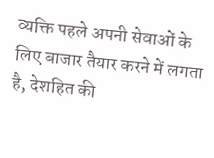व्यक्ति पहले अपनी सेवाओं के लिए बाजार तैयार करने में लगता है, देशहित की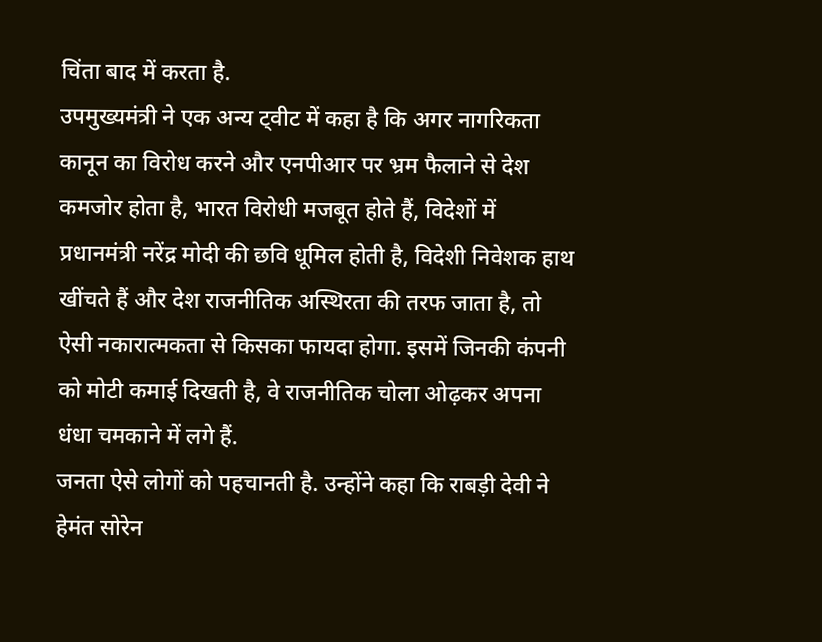चिंता बाद में करता है.
उपमुख्यमंत्री ने एक अन्य ट्वीट में कहा है कि अगर नागरिकता कानून का विरोध करने और एनपीआर पर भ्रम फैलाने से देश कमजोर होता है, भारत विरोधी मजबूत होते हैं, विदेशों में प्रधानमंत्री नरेंद्र मोदी की छवि धूमिल होती है, विदेशी निवेशक हाथ खींचते हैं और देश राजनीतिक अस्थिरता की तरफ जाता है, तो ऐसी नकारात्मकता से किसका फायदा होगा. इसमें जिनकी कंपनी को मोटी कमाई दिखती है, वे राजनीतिक चोला ओढ़कर अपना धंधा चमकाने में लगे हैं.
जनता ऐसे लोगों को पहचानती है. उन्होंने कहा कि राबड़ी देवी ने हेमंत सोरेन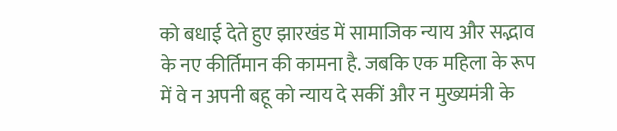को बधाई देते हुए झारखंड में सामाजिक न्याय और सद्भाव के नए कीर्तिमान की कामना है. जबकि एक महिला के रूप में वे न अपनी बहू को न्याय दे सकीं और न मुख्यमंत्री के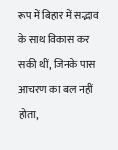रूप में बिहार में सद्भाव के साथ विकास कर सकी थीं, जिनके पास आचरण का बल नहीं होता,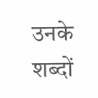उनके शब्दों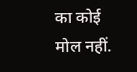का कोई मोल नहीं.